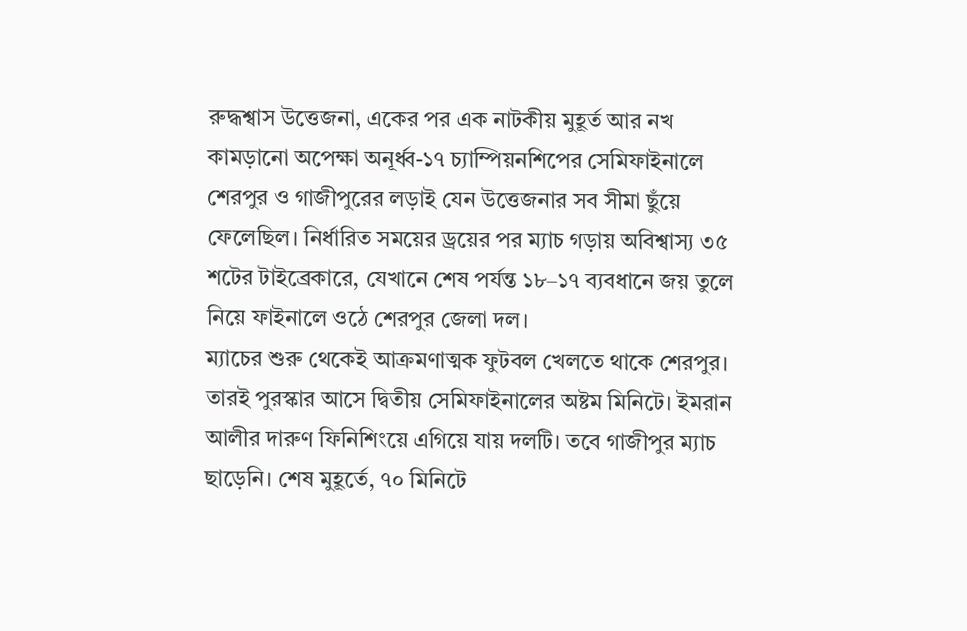রুদ্ধশ্বাস উত্তেজনা, একের পর এক নাটকীয় মুহূর্ত আর নখ কামড়ানো অপেক্ষা অনূর্ধ্ব-১৭ চ্যাম্পিয়নশিপের সেমিফাইনালে শেরপুর ও গাজীপুরের লড়াই যেন উত্তেজনার সব সীমা ছুঁয়ে ফেলেছিল। নির্ধারিত সময়ের ড্রয়ের পর ম্যাচ গড়ায় অবিশ্বাস্য ৩৫ শটের টাইব্রেকারে, যেখানে শেষ পর্যন্ত ১৮–১৭ ব্যবধানে জয় তুলে নিয়ে ফাইনালে ওঠে শেরপুর জেলা দল।
ম্যাচের শুরু থেকেই আক্রমণাত্মক ফুটবল খেলতে থাকে শেরপুর। তারই পুরস্কার আসে দ্বিতীয় সেমিফাইনালের অষ্টম মিনিটে। ইমরান আলীর দারুণ ফিনিশিংয়ে এগিয়ে যায় দলটি। তবে গাজীপুর ম্যাচ ছাড়েনি। শেষ মুহূর্তে, ৭০ মিনিটে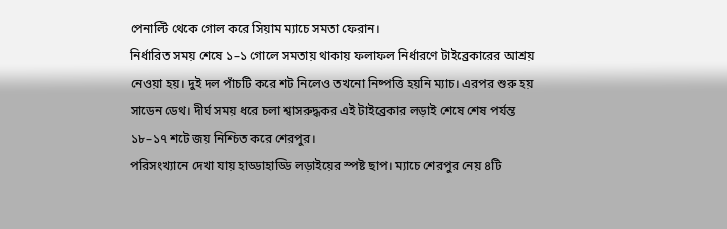পেনাল্টি থেকে গোল করে সিয়াম ম্যাচে সমতা ফেরান।
নির্ধারিত সময় শেষে ১–১ গোলে সমতায় থাকায় ফলাফল নির্ধারণে টাইব্রেকারের আশ্রয় নেওয়া হয়। দুই দল পাঁচটি করে শট নিলেও তখনো নিষ্পত্তি হয়নি ম্যাচ। এরপর শুরু হয় সাডেন ডেথ। দীর্ঘ সময় ধরে চলা শ্বাসরুদ্ধকর এই টাইব্রেকার লড়াই শেষে শেষ পর্যন্ত ১৮–১৭ শটে জয় নিশ্চিত করে শেরপুর।
পরিসংখ্যানে দেখা যায় হাড্ডাহাড্ডি লড়াইয়ের স্পষ্ট ছাপ। ম্যাচে শেরপুর নেয় ৪টি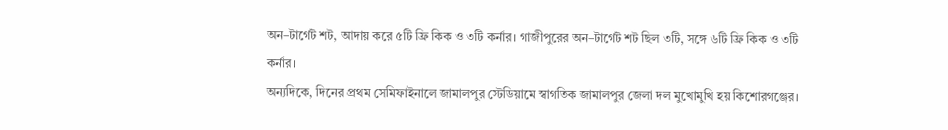অন–টার্গেট শট, আদায় করে ৫টি ফ্রি কিক ও ৩টি কর্নার। গাজীপুরের অন–টার্গেট শট ছিল ৩টি, সঙ্গে ৬টি ফ্রি কিক ও ৩টি কর্নার।
অন্যদিকে, দিনের প্রথম সেমিফাইনালে জামালপুর স্টেডিয়ামে স্বাগতিক জামালপুর জেলা দল মুখোমুখি হয় কিশোরগঞ্জের।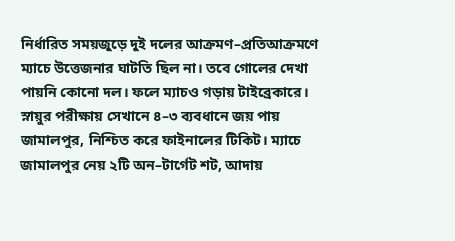নির্ধারিত সময়জুড়ে দুই দলের আক্রমণ–প্রতিআক্রমণে ম্যাচে উত্তেজনার ঘাটতি ছিল না। তবে গোলের দেখা পায়নি কোনো দল। ফলে ম্যাচও গড়ায় টাইব্রেকারে।
স্নায়ুর পরীক্ষায় সেখানে ৪–৩ ব্যবধানে জয় পায় জামালপুর, নিশ্চিত করে ফাইনালের টিকিট। ম্যাচে জামালপুর নেয় ২টি অন–টার্গেট শট, আদায়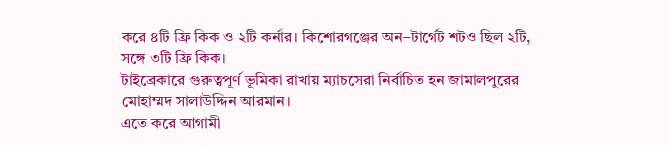করে ৪টি ফ্রি কিক ও ২টি কর্নার। কিশোরগঞ্জের অন–টার্গেট শটও ছিল ২টি, সঙ্গে ৩টি ফ্রি কিক।
টাইব্রেকারে গুরুত্বপূর্ণ ভূমিকা রাখায় ম্যাচসেরা নির্বাচিত হন জামালপুরের মোহাম্মদ সালাউদ্দিন আরমান।
এতে করে আগামী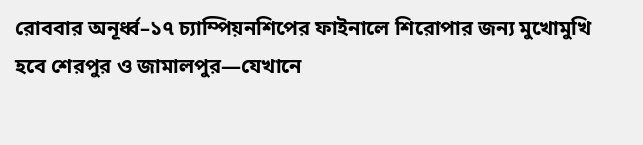রোববার অনূর্ধ্ব–১৭ চ্যাম্পিয়নশিপের ফাইনালে শিরোপার জন্য মুখোমুখি হবে শেরপুর ও জামালপুর—যেখানে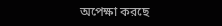অপেক্ষা করছে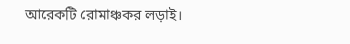আরেকটি রোমাঞ্চকর লড়াই।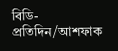বিডি-প্রতিদিন/আশফাক